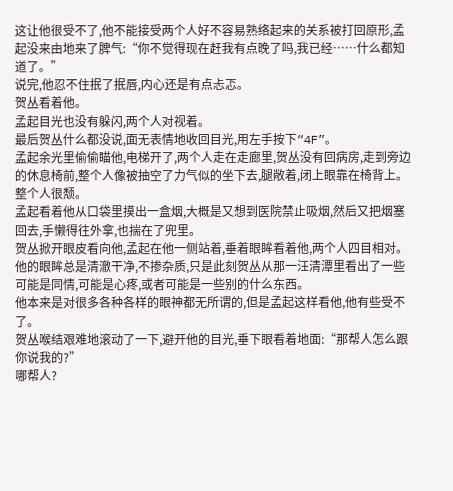这让他很受不了,他不能接受两个人好不容易熟络起来的关系被打回原形,孟起没来由地来了脾气:“你不觉得现在赶我有点晚了吗,我已经……什么都知道了。”
说完,他忍不住抿了抿唇,内心还是有点忐忑。
贺丛看着他。
孟起目光也没有躲闪,两个人对视着。
最后贺丛什么都没说,面无表情地收回目光,用左手按下“4F”。
孟起余光里偷偷瞄他,电梯开了,两个人走在走廊里,贺丛没有回病房,走到旁边的休息椅前,整个人像被抽空了力气似的坐下去,腿敞着,闭上眼靠在椅背上。
整个人很颓。
孟起看着他从口袋里摸出一盒烟,大概是又想到医院禁止吸烟,然后又把烟塞回去,手懒得往外拿,也揣在了兜里。
贺丛掀开眼皮看向他,孟起在他一侧站着,垂着眼眸看着他,两个人四目相对。
他的眼眸总是清澈干净,不掺杂质,只是此刻贺丛从那一汪清潭里看出了一些可能是同情,可能是心疼,或者可能是一些别的什么东西。
他本来是对很多各种各样的眼神都无所谓的,但是孟起这样看他,他有些受不了。
贺丛喉结艰难地滚动了一下,避开他的目光,垂下眼看着地面:“那帮人怎么跟你说我的?”
哪帮人?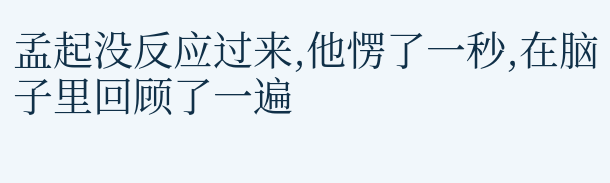孟起没反应过来,他愣了一秒,在脑子里回顾了一遍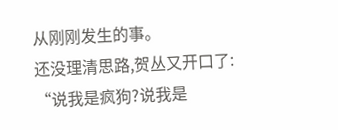从刚刚发生的事。
还没理清思路,贺丛又开口了:
“说我是疯狗?说我是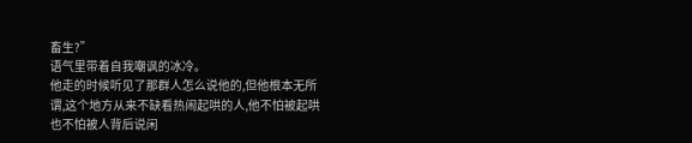畜生?”
语气里带着自我嘲讽的冰冷。
他走的时候听见了那群人怎么说他的,但他根本无所谓,这个地方从来不缺看热闹起哄的人,他不怕被起哄也不怕被人背后说闲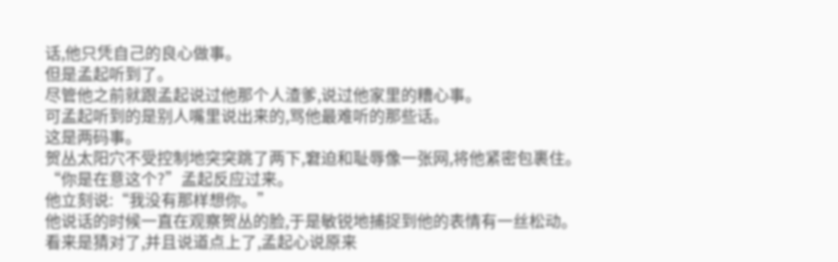话,他只凭自己的良心做事。
但是孟起听到了。
尽管他之前就跟孟起说过他那个人渣爹,说过他家里的糟心事。
可孟起听到的是别人嘴里说出来的,骂他最难听的那些话。
这是两码事。
贺丛太阳穴不受控制地突突跳了两下,窘迫和耻辱像一张网,将他紧密包裹住。
“你是在意这个?”孟起反应过来。
他立刻说:“我没有那样想你。”
他说话的时候一直在观察贺丛的脸,于是敏锐地捕捉到他的表情有一丝松动。
看来是猜对了,并且说道点上了,孟起心说原来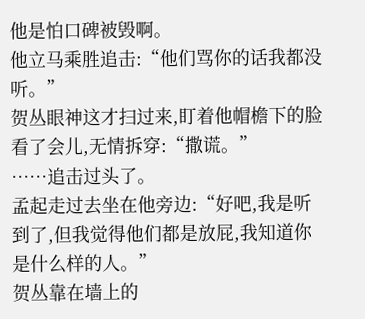他是怕口碑被毁啊。
他立马乘胜追击:“他们骂你的话我都没听。”
贺丛眼神这才扫过来,盯着他帽檐下的脸看了会儿,无情拆穿:“撒谎。”
……追击过头了。
孟起走过去坐在他旁边:“好吧,我是听到了,但我觉得他们都是放屁,我知道你是什么样的人。”
贺丛靠在墙上的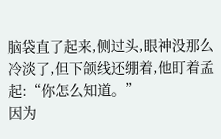脑袋直了起来,侧过头,眼神没那么冷淡了,但下颌线还绷着,他盯着孟起:“你怎么知道。”
因为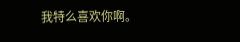我特么喜欢你啊。